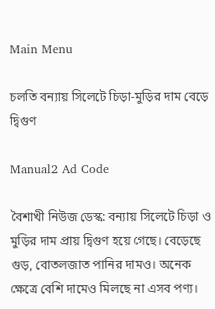Main Menu

চলতি বন্যায় সিলেটে চিড়া-মুড়ির দাম বেড়ে দ্বিগুণ

Manual2 Ad Code

বৈশাখী নিউজ ডেস্ক: বন্যায় সিলেটে চিড়া ও মুড়ির দাম প্রায় দ্বিগুণ হয়ে গেছে। বেড়েছে গুড়, বোতলজাত পানির দামও। অনেক ক্ষেত্রে বেশি দামেও মিলছে না এসব পণ্য।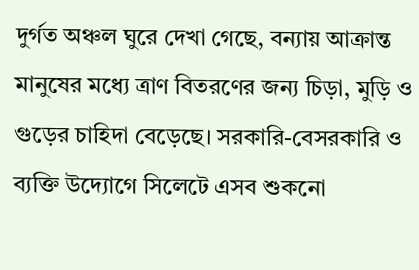দুর্গত অঞ্চল ঘুরে দেখা গেছে, বন্যায় আক্রান্ত মানুষের মধ্যে ত্রাণ বিতরণের জন্য চিড়া, মুড়ি ও গুড়ের চাহিদা বেড়েছে। সরকারি-বেসরকারি ও ব্যক্তি উদ্যোগে সিলেটে এসব শুকনো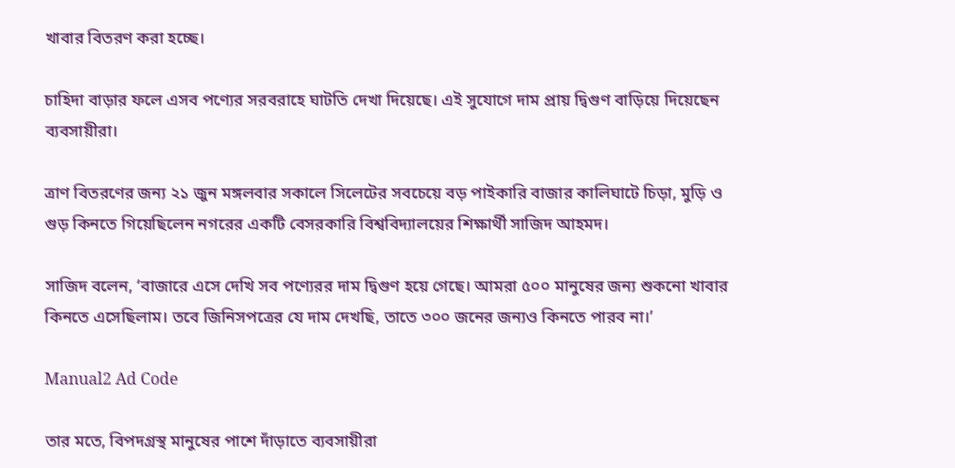খাবার বিতরণ করা হচ্ছে।

চাহিদা বাড়ার ফলে এসব পণ্যের সরবরাহে ঘাটতি দেখা দিয়েছে। এই সুযোগে দাম প্রায় দ্বিগুণ বাড়িয়ে দিয়েছেন ব্যবসায়ীরা।

ত্রাণ বিতরণের জন্য ২১ জুন মঙ্গলবার সকালে সিলেটের সবচেয়ে বড় পাইকারি বাজার কালিঘাটে চিড়া, মুড়ি ও গুড় কিনতে গিয়েছিলেন নগরের একটি বেসরকারি বিশ্ববিদ্যালয়ের শিক্ষার্থী সাজিদ আহমদ।

সাজিদ বলেন, ‘বাজারে এসে দেখি সব পণ্যেরর দাম দ্বিগুণ হয়ে গেছে। আমরা ৫০০ মানুষের জন্য শুকনো খাবার কিনতে এসেছিলাম। তবে জিনিসপত্রের যে দাম দেখছি, তাতে ৩০০ জনের জন্যও কিনতে পারব না।’

Manual2 Ad Code

তার মতে, বিপদগ্রস্থ মানুষের পাশে দাঁড়াতে ব্যবসায়ীরা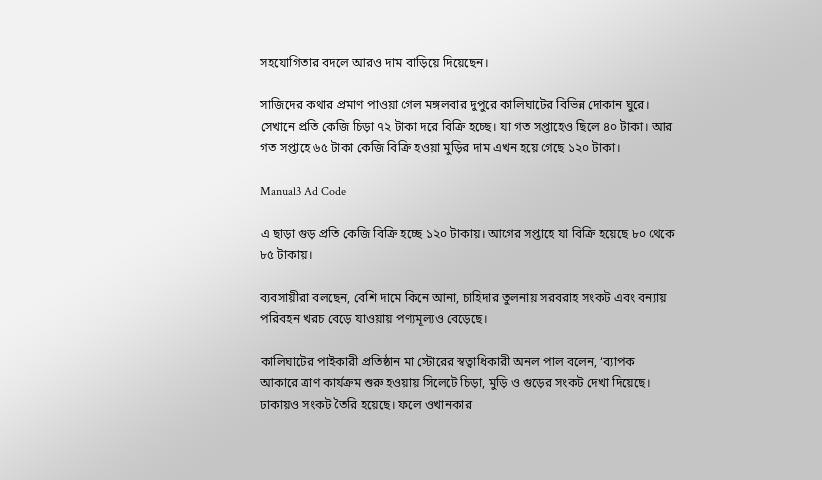সহযোগিতার বদলে আরও দাম বাড়িয়ে দিয়েছেন।

সাজিদের কথার প্রমাণ পাওয়া গেল মঙ্গলবার দুপুরে কালিঘাটের বিভিন্ন দোকান ঘুরে। সেখানে প্রতি কেজি চিড়া ৭২ টাকা দরে বিক্রি হচ্ছে। যা গত সপ্তাহেও ছিলে ৪০ টাকা। আর গত সপ্তাহে ৬৫ টাকা কেজি বিক্রি হওয়া মুড়ির দাম এখন হয়ে গেছে ১২০ টাকা।

Manual3 Ad Code

এ ছাড়া গুড় প্রতি কেজি বিক্রি হচ্ছে ১২০ টাকায়। আগের সপ্তাহে যা বিক্রি হয়েছে ৮০ থেকে ৮৫ টাকায়।

ব্যবসায়ীরা বলছেন, বেশি দামে কিনে আনা, চাহিদার তুলনায় সরবরাহ সংকট এবং বন্যায় পরিবহন খরচ বেড়ে যাওয়ায় পণ্যমূল্যও বেড়েছে।

কালিঘাটের পাইকারী প্রতিষ্ঠান মা স্টোরের স্বত্বাধিকারী অনল পাল বলেন, ‘ব্যাপক আকারে ত্রাণ কার্যক্রম শুরু হওয়ায় সিলেটে চিড়া, মুড়ি ও গুড়ের সংকট দেখা দিয়েছে। ঢাকায়ও সংকট তৈরি হয়েছে। ফলে ওখানকার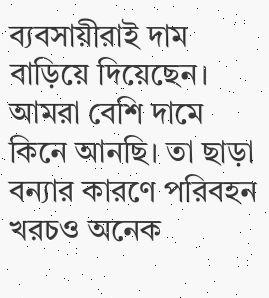ব্যবসায়ীরাই দাম বাড়িয়ে দিয়েছেন। আমরা বেশি দামে কিনে আনছি। তা ছাড়া বন্যার কারণে পরিবহন খরচও অনেক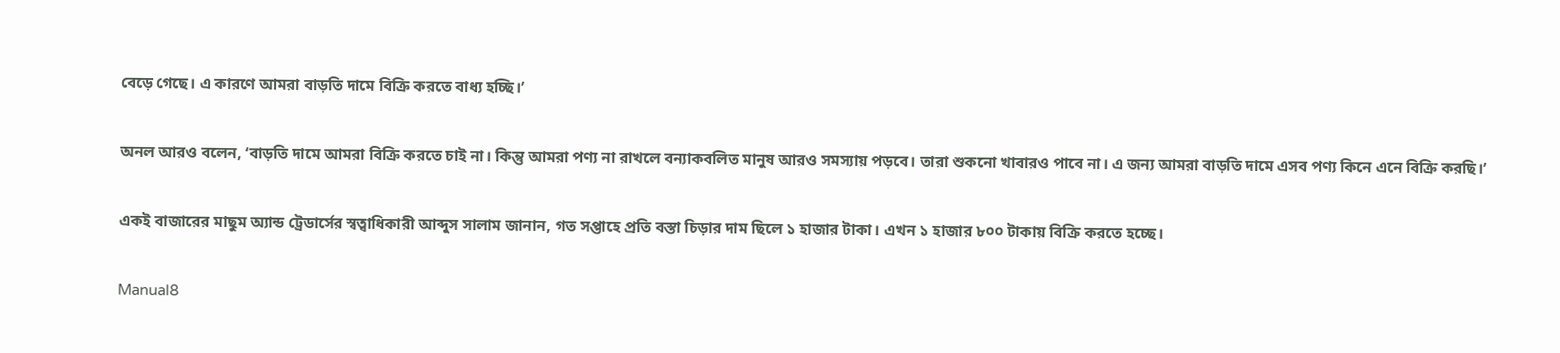বেড়ে গেছে। এ কারণে আমরা বাড়তি দামে বিক্রি করতে বাধ্য হচ্ছি।’

অনল আরও বলেন, ‘বাড়তি দামে আমরা বিক্রি করতে চাই না। কিন্তু আমরা পণ্য না রাখলে বন্যাকবলিত মানুষ আরও সমস্যায় পড়বে। তারা শুকনো খাবারও পাবে না। এ জন্য আমরা বাড়তি দামে এসব পণ্য কিনে এনে বিক্রি করছি।’

একই বাজারের মাছুম অ্যান্ড ট্রেডার্সের স্বত্বাধিকারী আব্দুস সালাম জানান, গত সপ্তাহে প্রতি বস্তা চিড়ার দাম ছিলে ১ হাজার টাকা। এখন ১ হাজার ৮০০ টাকায় বিক্রি করতে হচ্ছে।

Manual8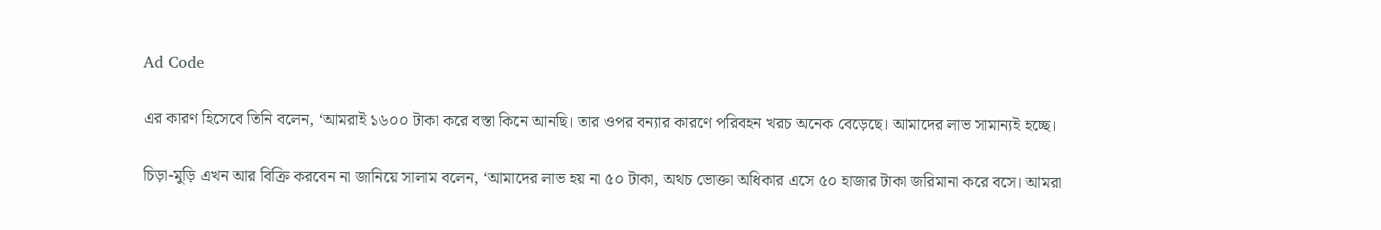Ad Code

এর কারণ হিসেবে তিনি বলেন, ‘আমরাই ১৬০০ টাকা করে বস্তা কিনে আনছি। তার ওপর বন্যার কারণে পরিবহন খরচ অনেক বেড়েছে। আমাদের লাভ সামান্যই হচ্ছে।

চিড়া-মুড়ি এখন আর বিক্রি করবেন না জানিয়ে সালাম বলেন, ‘আমাদের লাভ হয় না ৫০ টাকা, অথচ ভোক্তা অধিকার এসে ৫০ হাজার টাকা জরিমানা করে বসে। আমরা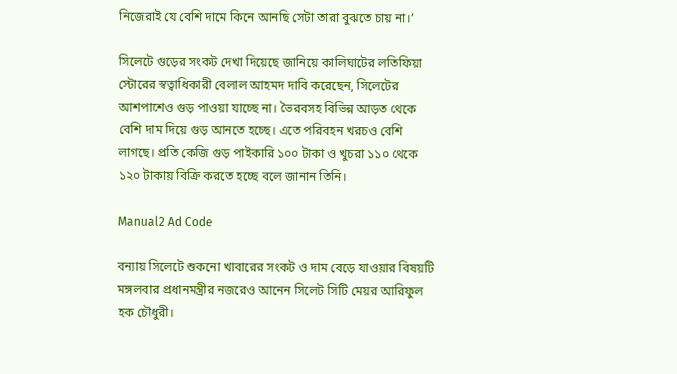নিজেরাই যে বেশি দামে কিনে আনছি সেটা তারা বুঝতে চায় না।’

সিলেটে গুড়ের সংকট দেখা দিয়েছে জানিয়ে কালিঘাটের লতিফিয়া স্টোরের স্বত্বাধিকারী বেলাল আহমদ দাবি করেছেন, সিলেটের আশপাশেও গুড় পাওয়া যাচ্ছে না। ভৈরবসহ বিভিন্ন আড়ত থেকে বেশি দাম দিয়ে গুড় আনতে হচ্ছে। এতে পরিবহন খরচও বেশি লাগছে। প্রতি কেজি গুড় পাইকারি ১০০ টাকা ও খুচরা ১১০ থেকে ১২০ টাকায় বিক্রি করতে হচ্ছে বলে জানান তিনি।

Manual2 Ad Code

বন্যায় সিলেটে শুকনো খাবারের সংকট ও দাম বেড়ে যাওয়ার বিষয়টি মঙ্গলবার প্রধানমন্ত্রীর নজরেও আনেন সিলেট সিটি মেয়র আরিফুল হক চৌধুরী।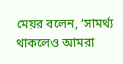মেয়র বলেন, ‘সামর্থ্য থাকলেও আমরা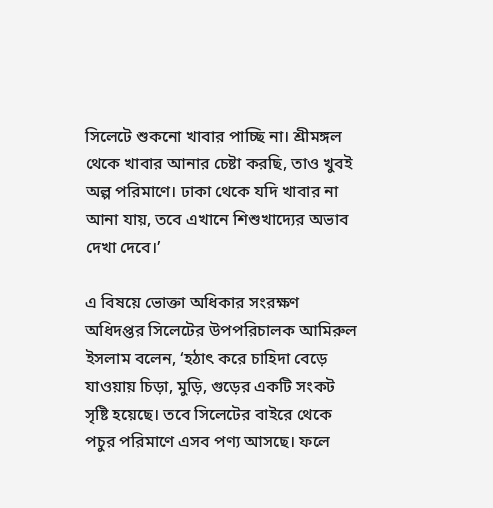সিলেটে শুকনো খাবার পাচ্ছি না। শ্রীমঙ্গল থেকে খাবার আনার চেষ্টা করছি, তাও খুবই অল্প পরিমাণে। ঢাকা থেকে যদি খাবার না আনা যায়, তবে এখানে শিশুখাদ্যের অভাব দেখা দেবে।’

এ বিষয়ে ভোক্তা অধিকার সংরক্ষণ অধিদপ্তর সিলেটের উপপরিচালক আমিরুল ইসলাম বলেন, ‘হঠাৎ করে চাহিদা বেড়ে যাওয়ায় চিড়া, মুড়ি, গুড়ের একটি সংকট সৃষ্টি হয়েছে। তবে সিলেটের বাইরে থেকে পচুর পরিমাণে এসব পণ্য আসছে। ফলে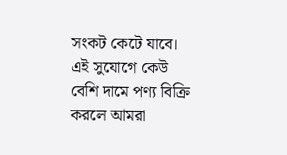সংকট কেটে যাবে। এই সুযোগে কেউ বেশি দামে পণ্য বিক্রি করলে আমরা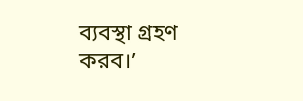ব্যবস্থা গ্রহণ করব।’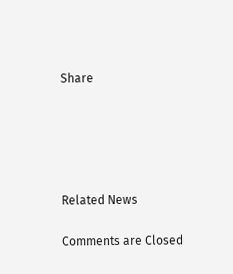Share





Related News

Comments are Closed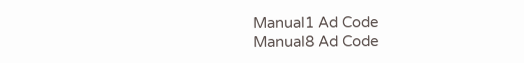Manual1 Ad Code
Manual8 Ad Code